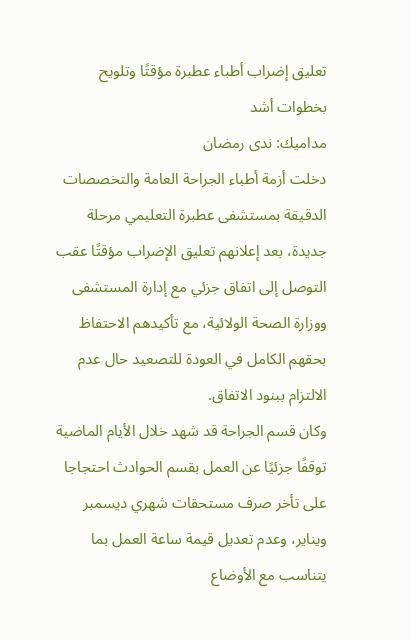تعليق إضراب أطباء عطبرة مؤقتًا وتلويح بخطوات أشد
مداميك: ندى رمضان
دخلت أزمة أطباء الجراحة العامة والتخصصات الدقيقة بمستشفى عطبرة التعليمي مرحلة جديدة، بعد إعلانهم تعليق الإضراب مؤقتًا عقب التوصل إلى اتفاق جزئي مع إدارة المستشفى ووزارة الصحة الولائية، مع تأكيدهم الاحتفاظ بحقهم الكامل في العودة للتصعيد حال عدم الالتزام ببنود الاتفاق.
وكان قسم الجراحة قد شهد خلال الأيام الماضية توقفًا جزئيًا عن العمل بقسم الحوادث احتجاجا على تأخر صرف مستحقات شهري ديسمبر ويناير، وعدم تعديل قيمة ساعة العمل بما يتناسب مع الأوضاع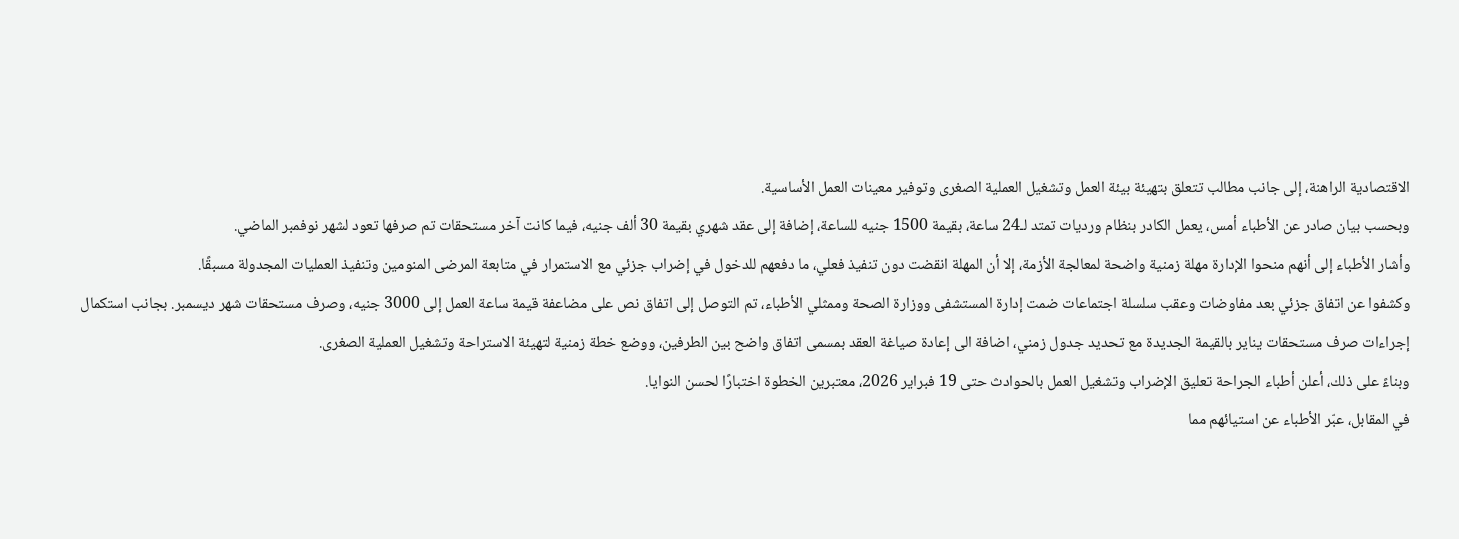الاقتصادية الراهنة، إلى جانب مطالب تتعلق بتهيئة بيئة العمل وتشغيل العملية الصغرى وتوفير معينات العمل الأساسية.
وبحسب بيان صادر عن الأطباء أمس، يعمل الكادر بنظام ورديات تمتد لـ24 ساعة، بقيمة 1500 جنيه للساعة، إضافة إلى عقد شهري بقيمة 30 ألف جنيه، فيما كانت آخر مستحقات تم صرفها تعود لشهر نوفمبر الماضي.
وأشار الأطباء إلى أنهم منحوا الإدارة مهلة زمنية واضحة لمعالجة الأزمة، إلا أن المهلة انقضت دون تنفيذ فعلي، ما دفعهم للدخول في إضراب جزئي مع الاستمرار في متابعة المرضى المنومين وتنفيذ العمليات المجدولة مسبقًا.
وكشفوا عن اتفاق جزئي بعد مفاوضات وعقب سلسلة اجتماعات ضمت إدارة المستشفى ووزارة الصحة وممثلي الأطباء، تم التوصل إلى اتفاق نص على مضاعفة قيمة ساعة العمل إلى 3000 جنيه، وصرف مستحقات شهر ديسمبر. بجانب استكمال إجراءات صرف مستحقات يناير بالقيمة الجديدة مع تحديد جدول زمني، اضافة الى إعادة صياغة العقد بمسمى اتفاق واضح بين الطرفين، ووضع خطة زمنية لتهيئة الاستراحة وتشغيل العملية الصغرى.
وبناءً على ذلك، أعلن أطباء الجراحة تعليق الإضراب وتشغيل العمل بالحوادث حتى 19 فبراير 2026، معتبرين الخطوة اختبارًا لحسن النوايا.
في المقابل، عبّر الأطباء عن استيائهم مما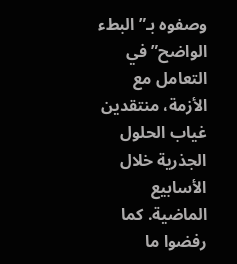وصفوه بـ”البطء الواضح” في التعامل مع الأزمة، منتقدين غياب الحلول الجذرية خلال الأسابيع الماضية. كما رفضوا ما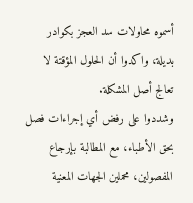أسموه محاولات سد العجز بكوادر بديلة، واكدوا أن الحلول المؤقتة لا تعالج أصل المشكلة.
وشددوا على رفض أي إجراءات فصل بحق الأطباء، مع المطالبة بإرجاع المفصولين، محملين الجهات المعنية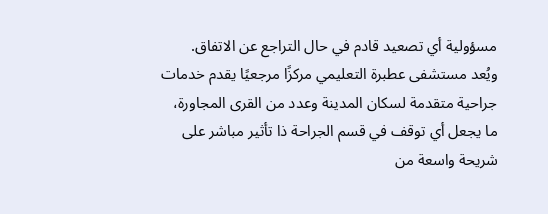مسؤولية أي تصعيد قادم في حال التراجع عن الاتفاق.
ويُعد مستشفى عطبرة التعليمي مركزًا مرجعيًا يقدم خدمات جراحية متقدمة لسكان المدينة وعدد من القرى المجاورة، ما يجعل أي توقف في قسم الجراحة ذا تأثير مباشر على شريحة واسعة من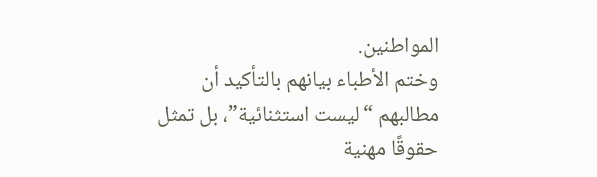المواطنين.
وختم الأطباء بيانهم بالتأكيد أن مطالبهم “ليست استثنائية”، بل تمثل حقوقًا مهنية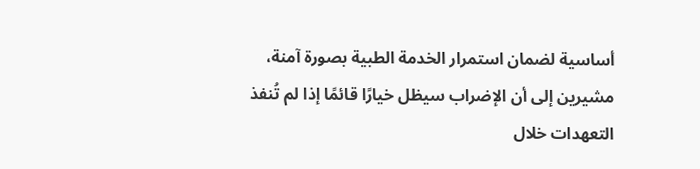أساسية لضمان استمرار الخدمة الطبية بصورة آمنة، مشيرين إلى أن الإضراب سيظل خيارًا قائمًا إذا لم تُنفذ التعهدات خلال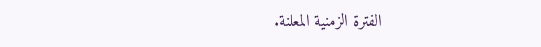الفترة الزمنية المعلنة.